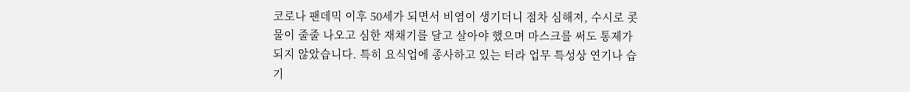코로나 팬데믹 이후 50세가 되면서 비염이 생기더니 점차 심해져, 수시로 콧물이 줄줄 나오고 심한 재채기를 달고 살아야 했으며 마스크를 써도 통제가 되지 않았습니다. 특히 요식업에 종사하고 있는 터라 업무 특성상 연기나 습기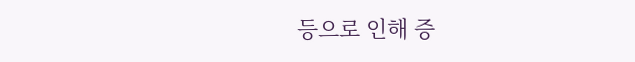등으로 인해 증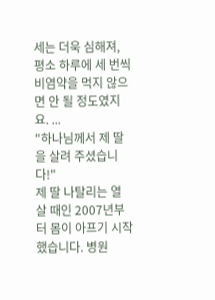세는 더욱 심해져, 평소 하루에 세 번씩 비염약을 먹지 않으면 안 될 정도였지요. ...
"하나님께서 제 딸을 살려 주셨습니다!"
제 딸 나탈리는 열 살 때인 2007년부터 몸이 아프기 시작했습니다. 병원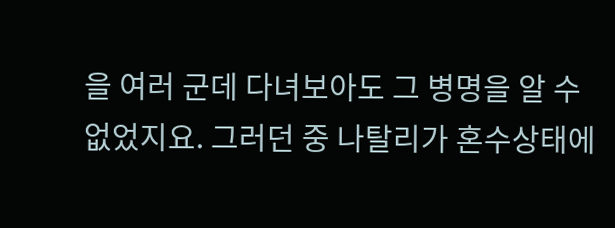을 여러 군데 다녀보아도 그 병명을 알 수 없었지요. 그러던 중 나탈리가 혼수상태에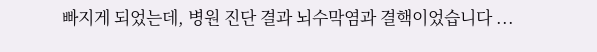빠지게 되었는데, 병원 진단 결과 뇌수막염과 결핵이었습니다 ...